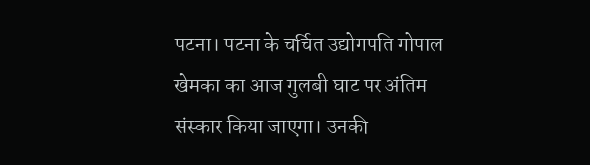पटना। पटना के चर्चित उद्योगपति गोपाल खेमका का आज गुलबी घाट पर अंतिम संस्कार किया जाएगा। उनकी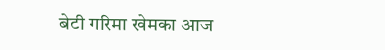बेटी गरिमा खेमका आज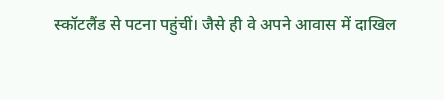स्कॉटलैंड से पटना पहुंचीं। जैसे ही वे अपने आवास में दाखिल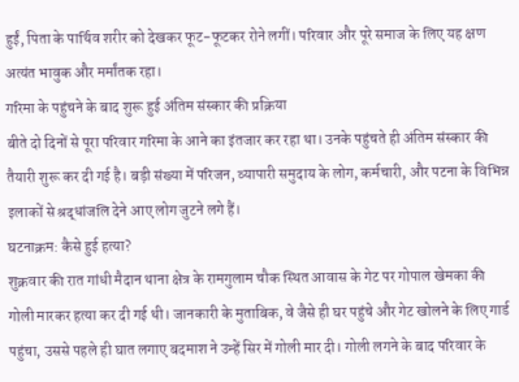हुईं, पिता के पार्थिव शरीर को देखकर फूट-फूटकर रोने लगीं। परिवार और पूरे समाज के लिए यह क्षण अत्यंत भावुक और मर्मांतक रहा।
गरिमा के पहुंचने के बाद शुरू हुई अंतिम संस्कार की प्रक्रिया
बीते दो दिनों से पूरा परिवार गरिमा के आने का इंतजार कर रहा था। उनके पहुंचते ही अंतिम संस्कार की तैयारी शुरू कर दी गई है। बड़ी संख्या में परिजन, व्यापारी समुदाय के लोग, कर्मचारी, और पटना के विभिन्न इलाकों से श्रद्धांजलि देने आए लोग जुटने लगे हैं।
घटनाक्रम: कैसे हुई हत्या?
शुक्रवार की रात गांधी मैदान थाना क्षेत्र के रामगुलाम चौक स्थित आवास के गेट पर गोपाल खेमका की गोली मारकर हत्या कर दी गई थी। जानकारी के मुताबिक, वे जैसे ही घर पहुंचे और गेट खोलने के लिए गार्ड पहुंचा, उससे पहले ही घात लगाए बदमाश ने उन्हें सिर में गोली मार दी। गोली लगने के बाद परिवार के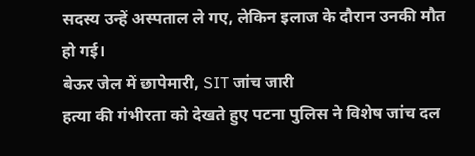सदस्य उन्हें अस्पताल ले गए, लेकिन इलाज के दौरान उनकी मौत हो गई।
बेऊर जेल में छापेमारी, SIT जांच जारी
हत्या की गंभीरता को देखते हुए पटना पुलिस ने विशेष जांच दल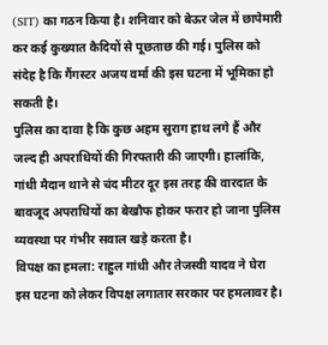(SIT) का गठन किया है। शनिवार को बेऊर जेल में छापेमारी कर कई कुख्यात कैदियों से पूछताछ की गई। पुलिस को संदेह है कि गैंगस्टर अजय वर्मा की इस घटना में भूमिका हो सकती है।
पुलिस का दावा है कि कुछ अहम सुराग हाथ लगे हैं और जल्द ही अपराधियों की गिरफ्तारी की जाएगी। हालांकि, गांधी मैदान थाने से चंद मीटर दूर इस तरह की वारदात के बावजूद अपराधियों का बेखौफ होकर फरार हो जाना पुलिस व्यवस्था पर गंभीर सवाल खड़े करता है।
विपक्ष का हमला: राहुल गांधी और तेजस्वी यादव ने घेरा
इस घटना को लेकर विपक्ष लगातार सरकार पर हमलावर है।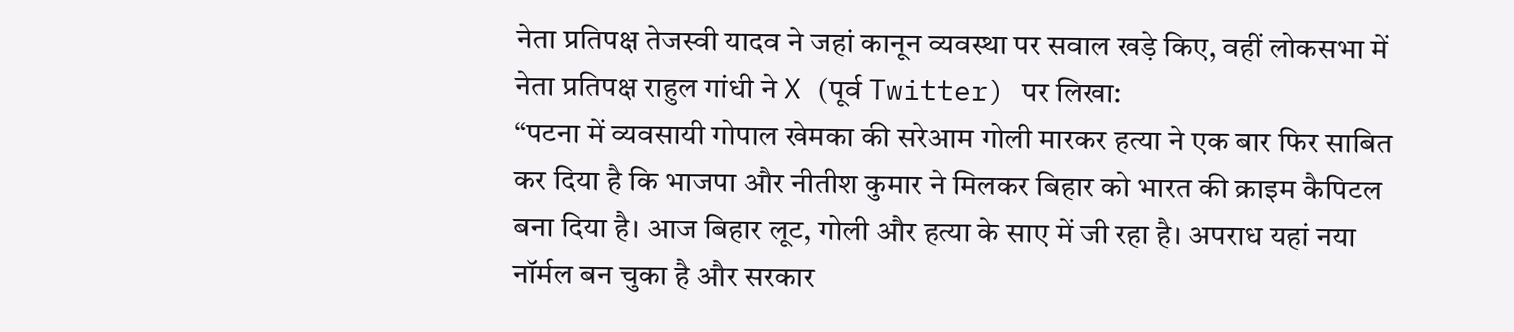नेता प्रतिपक्ष तेजस्वी यादव ने जहां कानून व्यवस्था पर सवाल खड़े किए, वहीं लोकसभा में नेता प्रतिपक्ष राहुल गांधी ने X (पूर्व Twitter) पर लिखा:
“पटना में व्यवसायी गोपाल खेमका की सरेआम गोली मारकर हत्या ने एक बार फिर साबित कर दिया है कि भाजपा और नीतीश कुमार ने मिलकर बिहार को भारत की क्राइम कैपिटल बना दिया है। आज बिहार लूट, गोली और हत्या के साए में जी रहा है। अपराध यहां नया नॉर्मल बन चुका है और सरकार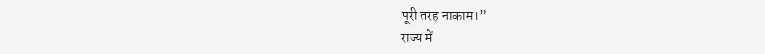पूरी तरह नाकाम।”
राज्य में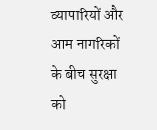व्यापारियों और आम नागरिकों के बीच सुरक्षा को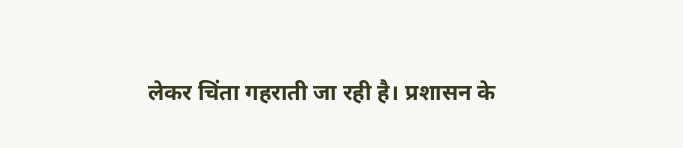लेकर चिंता गहराती जा रही है। प्रशासन के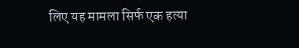लिए यह मामला सिर्फ एक हत्या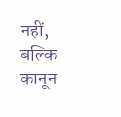नहीं, बल्कि कानून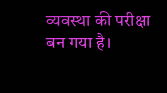व्यवस्था की परीक्षा बन गया है।